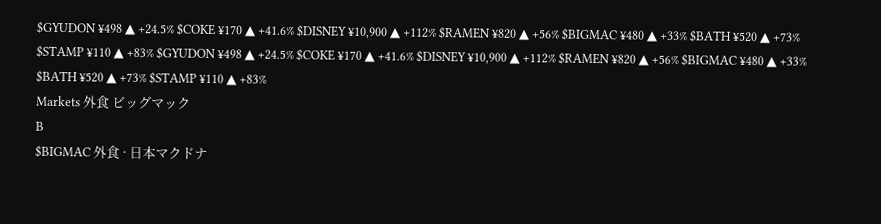$GYUDON ¥498 ▲ +24.5% $COKE ¥170 ▲ +41.6% $DISNEY ¥10,900 ▲ +112% $RAMEN ¥820 ▲ +56% $BIGMAC ¥480 ▲ +33% $BATH ¥520 ▲ +73% $STAMP ¥110 ▲ +83% $GYUDON ¥498 ▲ +24.5% $COKE ¥170 ▲ +41.6% $DISNEY ¥10,900 ▲ +112% $RAMEN ¥820 ▲ +56% $BIGMAC ¥480 ▲ +33% $BATH ¥520 ▲ +73% $STAMP ¥110 ▲ +83%
Markets 外食 ビッグマック
B
$BIGMAC 外食 · 日本マクドナ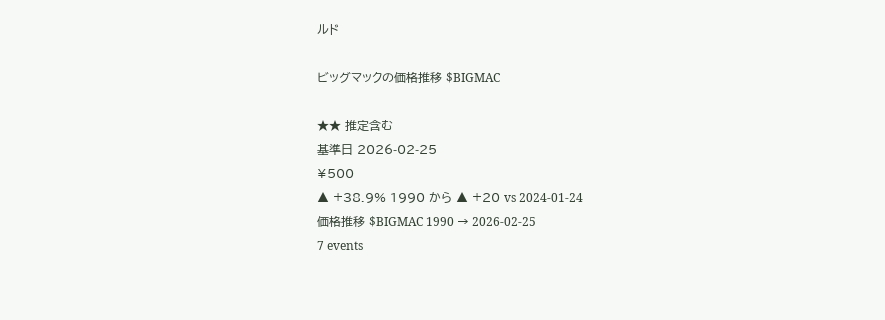ルド

ビッグマックの価格推移 $BIGMAC

★★ 推定含む
基準日 2026-02-25
¥500
▲ +38.9% 1990 から ▲ +20 vs 2024-01-24
価格推移 $BIGMAC 1990 → 2026-02-25
7 events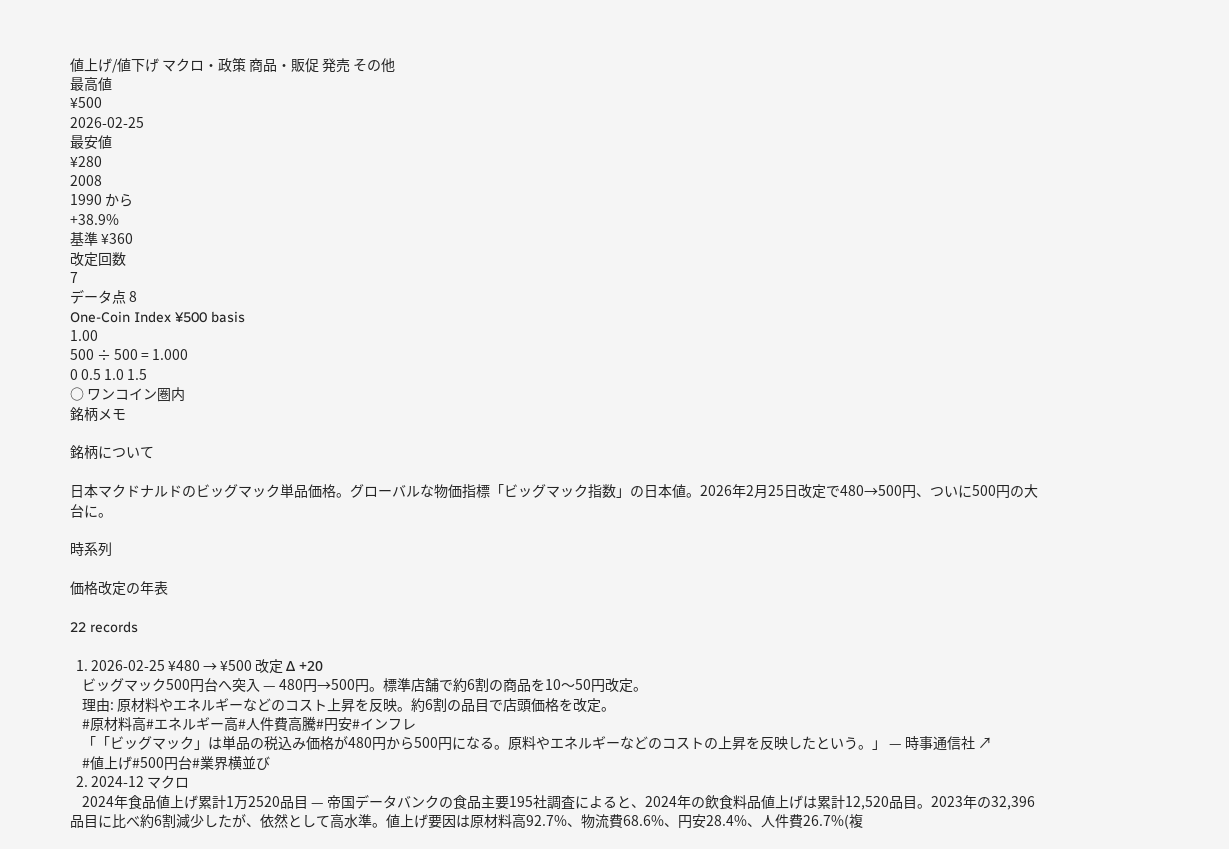値上げ/値下げ マクロ・政策 商品・販促 発売 その他
最高値
¥500
2026-02-25
最安値
¥280
2008
1990 から
+38.9%
基準 ¥360
改定回数
7
データ点 8
One-Coin Index ¥500 basis
1.00
500 ÷ 500 = 1.000
0 0.5 1.0 1.5
○ ワンコイン圏内
銘柄メモ

銘柄について

日本マクドナルドのビッグマック単品価格。グローバルな物価指標「ビッグマック指数」の日本値。2026年2月25日改定で480→500円、ついに500円の大台に。

時系列

価格改定の年表

22 records

  1. 2026-02-25 ¥480 → ¥500 改定 Δ +20
    ビッグマック500円台へ突入 — 480円→500円。標準店舗で約6割の商品を10〜50円改定。
    理由: 原材料やエネルギーなどのコスト上昇を反映。約6割の品目で店頭価格を改定。
    #原材料高#エネルギー高#人件費高騰#円安#インフレ
    「「ビッグマック」は単品の税込み価格が480円から500円になる。原料やエネルギーなどのコストの上昇を反映したという。」 — 時事通信社 ↗
    #値上げ#500円台#業界横並び
  2. 2024-12 マクロ
    2024年食品値上げ累計1万2520品目 — 帝国データバンクの食品主要195社調査によると、2024年の飲食料品値上げは累計12,520品目。2023年の32,396品目に比べ約6割減少したが、依然として高水準。値上げ要因は原材料高92.7%、物流費68.6%、円安28.4%、人件費26.7%(複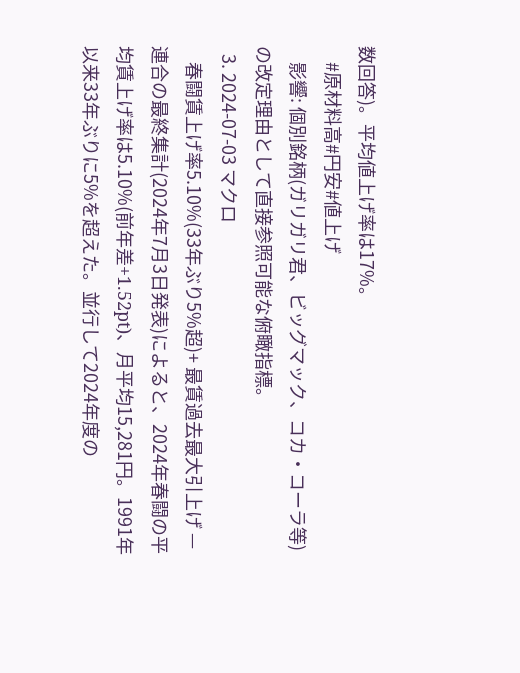数回答)。平均値上げ率は17%。
    #原材料高#円安#値上げ
    影響: 個別銘柄(ガリガリ君、ビッグマック、コカ・コーラ等)の改定理由として直接参照可能な俯瞰指標。
  3. 2024-07-03 マクロ
    春闘賃上げ率5.10%(33年ぶり5%超)+ 最賃過去最大引上げ — 連合の最終集計(2024年7月3日発表)によると、2024年春闘の平均賃上げ率は5.10%(前年差+1.52pt)、月平均15,281円。1991年以来33年ぶりに5%を超えた。並行して2024年度の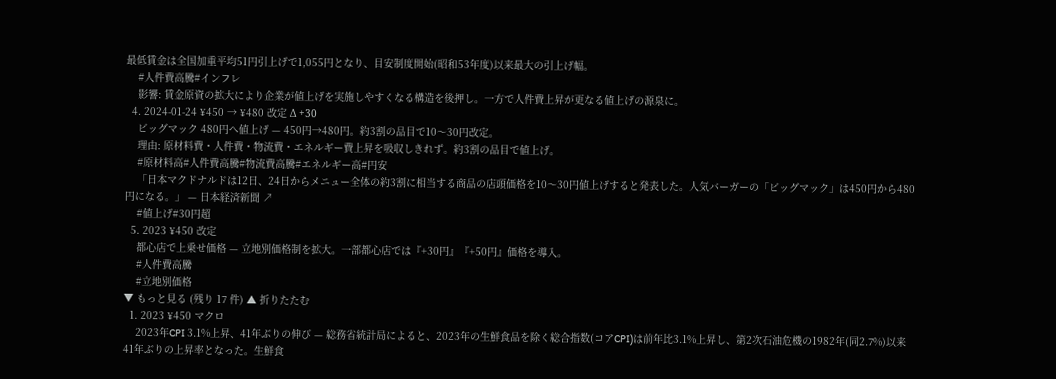最低賃金は全国加重平均51円引上げで1,055円となり、目安制度開始(昭和53年度)以来最大の引上げ幅。
    #人件費高騰#インフレ
    影響: 賃金原資の拡大により企業が値上げを実施しやすくなる構造を後押し。一方で人件費上昇が更なる値上げの源泉に。
  4. 2024-01-24 ¥450 → ¥480 改定 Δ +30
    ビッグマック 480円へ値上げ — 450円→480円。約3割の品目で10〜30円改定。
    理由: 原材料費・人件費・物流費・エネルギー費上昇を吸収しきれず。約3割の品目で値上げ。
    #原材料高#人件費高騰#物流費高騰#エネルギー高#円安
    「日本マクドナルドは12日、24日からメニュー全体の約3割に相当する商品の店頭価格を10〜30円値上げすると発表した。人気バーガーの「ビッグマック」は450円から480円になる。」 — 日本経済新聞 ↗
    #値上げ#30円超
  5. 2023 ¥450 改定
    都心店で上乗せ価格 — 立地別価格制を拡大。一部都心店では『+30円』『+50円』価格を導入。
    #人件費高騰
    #立地別価格
▼ もっと見る (残り 17 件) ▲ 折りたたむ
  1. 2023 ¥450 マクロ
    2023年CPI 3.1%上昇、41年ぶりの伸び — 総務省統計局によると、2023年の生鮮食品を除く総合指数(コアCPI)は前年比3.1%上昇し、第2次石油危機の1982年(同2.7%)以来41年ぶりの上昇率となった。生鮮食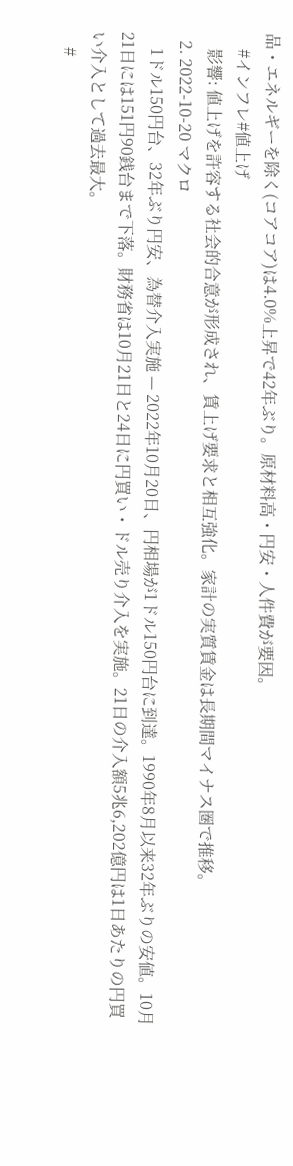品・エネルギーを除く(コアコア)は4.0%上昇で42年ぶり。原材料高・円安・人件費が要因。
    #インフレ#値上げ
    影響: 値上げを許容する社会的合意が形成され、賃上げ要求と相互強化。家計の実質賃金は長期間マイナス圏で推移。
  2. 2022-10-20 マクロ
    1ドル150円台、32年ぶり円安、為替介入実施 — 2022年10月20日、円相場が1ドル150円台に到達。1990年8月以来32年ぶりの安値。10月21日には151円90銭台まで下落。財務省は10月21日と24日に円買い・ドル売り介入を実施。21日の介入額5兆6,202億円は1日あたりの円買い介入として過去最大。
    #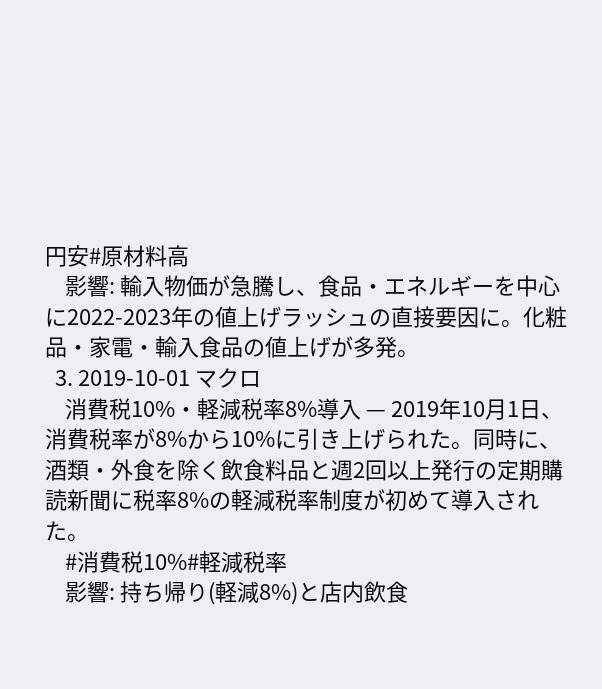円安#原材料高
    影響: 輸入物価が急騰し、食品・エネルギーを中心に2022-2023年の値上げラッシュの直接要因に。化粧品・家電・輸入食品の値上げが多発。
  3. 2019-10-01 マクロ
    消費税10%・軽減税率8%導入 — 2019年10月1日、消費税率が8%から10%に引き上げられた。同時に、酒類・外食を除く飲食料品と週2回以上発行の定期購読新聞に税率8%の軽減税率制度が初めて導入された。
    #消費税10%#軽減税率
    影響: 持ち帰り(軽減8%)と店内飲食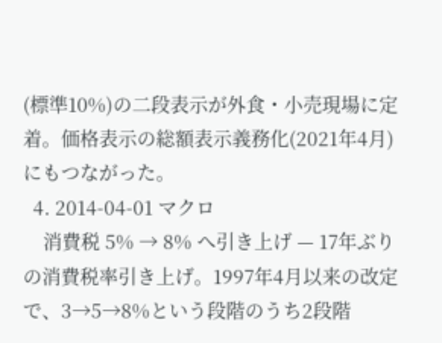(標準10%)の二段表示が外食・小売現場に定着。価格表示の総額表示義務化(2021年4月)にもつながった。
  4. 2014-04-01 マクロ
    消費税 5% → 8% へ引き上げ — 17年ぶりの消費税率引き上げ。1997年4月以来の改定で、3→5→8%という段階のうち2段階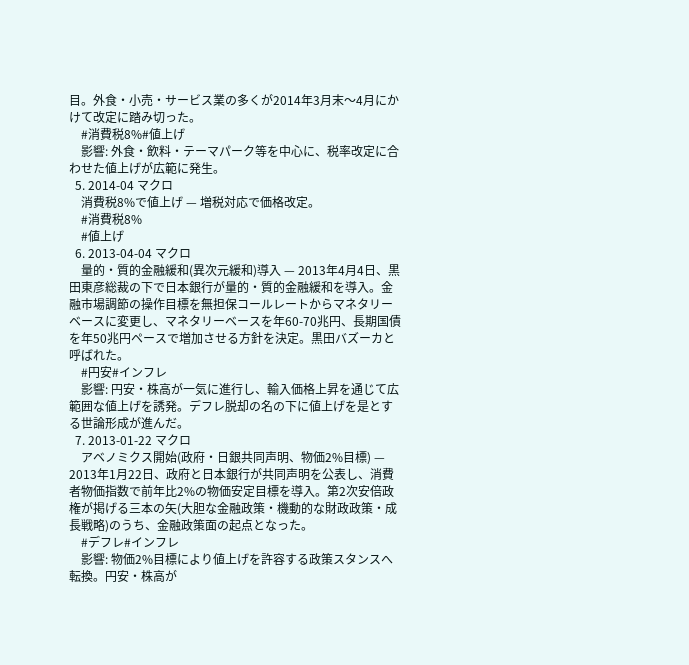目。外食・小売・サービス業の多くが2014年3月末〜4月にかけて改定に踏み切った。
    #消費税8%#値上げ
    影響: 外食・飲料・テーマパーク等を中心に、税率改定に合わせた値上げが広範に発生。
  5. 2014-04 マクロ
    消費税8%で値上げ — 増税対応で価格改定。
    #消費税8%
    #値上げ
  6. 2013-04-04 マクロ
    量的・質的金融緩和(異次元緩和)導入 — 2013年4月4日、黒田東彦総裁の下で日本銀行が量的・質的金融緩和を導入。金融市場調節の操作目標を無担保コールレートからマネタリーベースに変更し、マネタリーベースを年60-70兆円、長期国債を年50兆円ペースで増加させる方針を決定。黒田バズーカと呼ばれた。
    #円安#インフレ
    影響: 円安・株高が一気に進行し、輸入価格上昇を通じて広範囲な値上げを誘発。デフレ脱却の名の下に値上げを是とする世論形成が進んだ。
  7. 2013-01-22 マクロ
    アベノミクス開始(政府・日銀共同声明、物価2%目標) — 2013年1月22日、政府と日本銀行が共同声明を公表し、消費者物価指数で前年比2%の物価安定目標を導入。第2次安倍政権が掲げる三本の矢(大胆な金融政策・機動的な財政政策・成長戦略)のうち、金融政策面の起点となった。
    #デフレ#インフレ
    影響: 物価2%目標により値上げを許容する政策スタンスへ転換。円安・株高が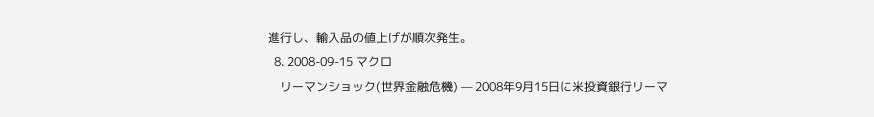進行し、輸入品の値上げが順次発生。
  8. 2008-09-15 マクロ
    リーマンショック(世界金融危機) — 2008年9月15日に米投資銀行リーマ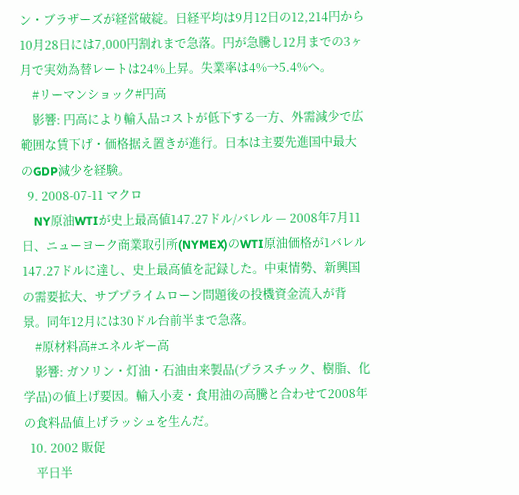ン・ブラザーズが経営破綻。日経平均は9月12日の12,214円から10月28日には7,000円割れまで急落。円が急騰し12月までの3ヶ月で実効為替レートは24%上昇。失業率は4%→5.4%へ。
    #リーマンショック#円高
    影響: 円高により輸入品コストが低下する一方、外需減少で広範囲な賃下げ・価格据え置きが進行。日本は主要先進国中最大のGDP減少を経験。
  9. 2008-07-11 マクロ
    NY原油WTIが史上最高値147.27ドル/バレル — 2008年7月11日、ニューヨーク商業取引所(NYMEX)のWTI原油価格が1バレル147.27ドルに達し、史上最高値を記録した。中東情勢、新興国の需要拡大、サブプライムローン問題後の投機資金流入が背景。同年12月には30ドル台前半まで急落。
    #原材料高#エネルギー高
    影響: ガソリン・灯油・石油由来製品(プラスチック、樹脂、化学品)の値上げ要因。輸入小麦・食用油の高騰と合わせて2008年の食料品値上げラッシュを生んだ。
  10. 2002 販促
    平日半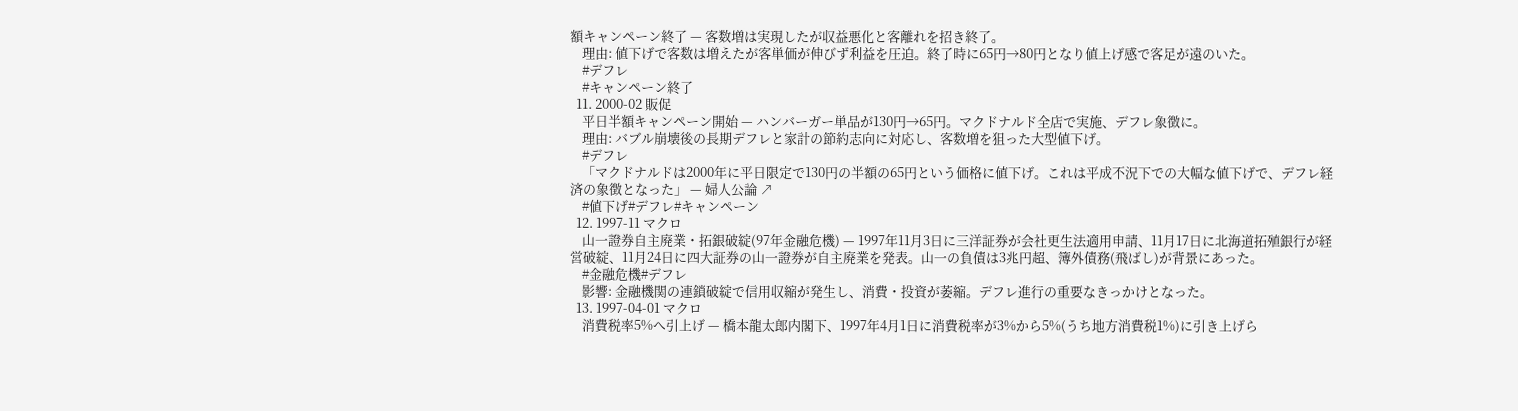額キャンペーン終了 — 客数増は実現したが収益悪化と客離れを招き終了。
    理由: 値下げで客数は増えたが客単価が伸びず利益を圧迫。終了時に65円→80円となり値上げ感で客足が遠のいた。
    #デフレ
    #キャンペーン終了
  11. 2000-02 販促
    平日半額キャンペーン開始 — ハンバーガー単品が130円→65円。マクドナルド全店で実施、デフレ象徴に。
    理由: バブル崩壊後の長期デフレと家計の節約志向に対応し、客数増を狙った大型値下げ。
    #デフレ
    「マクドナルドは2000年に平日限定で130円の半額の65円という価格に値下げ。これは平成不況下での大幅な値下げで、デフレ経済の象徴となった」 — 婦人公論 ↗
    #値下げ#デフレ#キャンペーン
  12. 1997-11 マクロ
    山一證券自主廃業・拓銀破綻(97年金融危機) — 1997年11月3日に三洋証券が会社更生法適用申請、11月17日に北海道拓殖銀行が経営破綻、11月24日に四大証券の山一證券が自主廃業を発表。山一の負債は3兆円超、簿外債務(飛ばし)が背景にあった。
    #金融危機#デフレ
    影響: 金融機関の連鎖破綻で信用収縮が発生し、消費・投資が萎縮。デフレ進行の重要なきっかけとなった。
  13. 1997-04-01 マクロ
    消費税率5%へ引上げ — 橋本龍太郎内閣下、1997年4月1日に消費税率が3%から5%(うち地方消費税1%)に引き上げら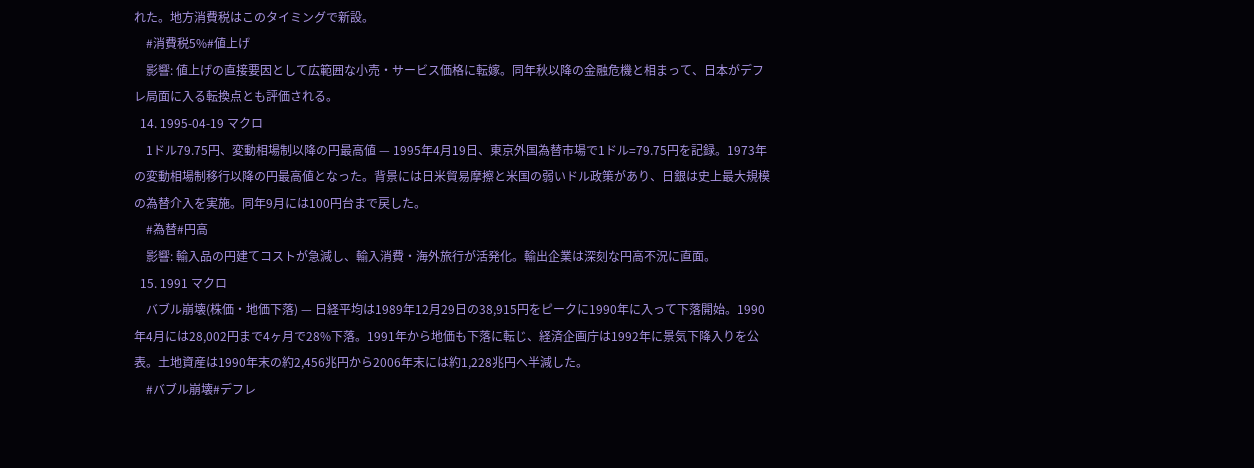れた。地方消費税はこのタイミングで新設。
    #消費税5%#値上げ
    影響: 値上げの直接要因として広範囲な小売・サービス価格に転嫁。同年秋以降の金融危機と相まって、日本がデフレ局面に入る転換点とも評価される。
  14. 1995-04-19 マクロ
    1ドル79.75円、変動相場制以降の円最高値 — 1995年4月19日、東京外国為替市場で1ドル=79.75円を記録。1973年の変動相場制移行以降の円最高値となった。背景には日米貿易摩擦と米国の弱いドル政策があり、日銀は史上最大規模の為替介入を実施。同年9月には100円台まで戻した。
    #為替#円高
    影響: 輸入品の円建てコストが急減し、輸入消費・海外旅行が活発化。輸出企業は深刻な円高不況に直面。
  15. 1991 マクロ
    バブル崩壊(株価・地価下落) — 日経平均は1989年12月29日の38,915円をピークに1990年に入って下落開始。1990年4月には28,002円まで4ヶ月で28%下落。1991年から地価も下落に転じ、経済企画庁は1992年に景気下降入りを公表。土地資産は1990年末の約2,456兆円から2006年末には約1,228兆円へ半減した。
    #バブル崩壊#デフレ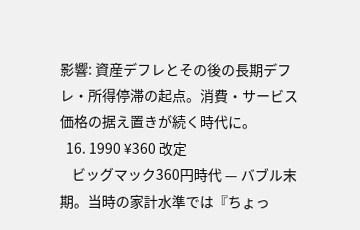影響: 資産デフレとその後の長期デフレ・所得停滞の起点。消費・サービス価格の据え置きが続く時代に。
  16. 1990 ¥360 改定
    ビッグマック360円時代 — バブル末期。当時の家計水準では『ちょっ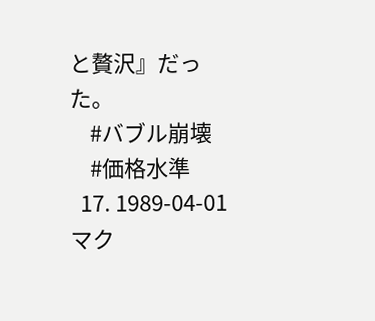と贅沢』だった。
    #バブル崩壊
    #価格水準
  17. 1989-04-01 マク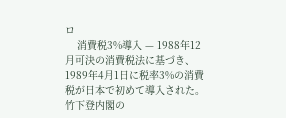ロ
    消費税3%導入 — 1988年12月可決の消費税法に基づき、1989年4月1日に税率3%の消費税が日本で初めて導入された。竹下登内閣の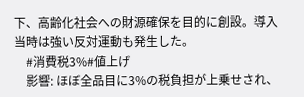下、高齢化社会への財源確保を目的に創設。導入当時は強い反対運動も発生した。
    #消費税3%#値上げ
    影響: ほぼ全品目に3%の税負担が上乗せされ、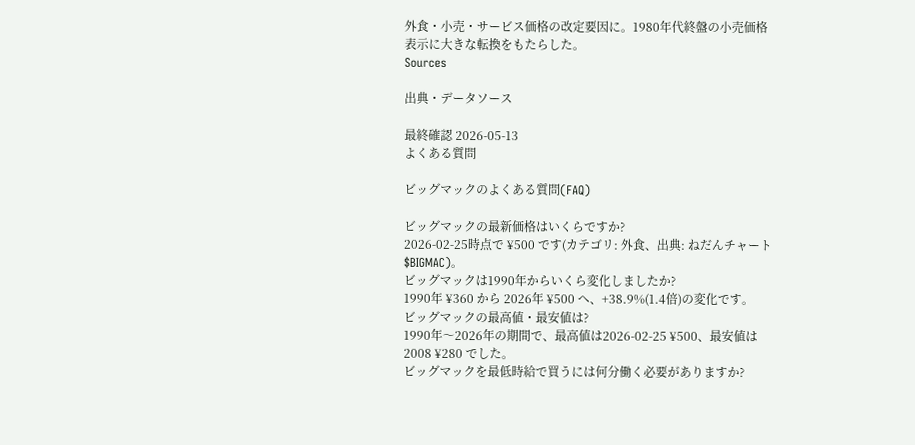外食・小売・サービス価格の改定要因に。1980年代終盤の小売価格表示に大きな転換をもたらした。
Sources

出典・データソース

最終確認 2026-05-13
よくある質問

ビッグマックのよくある質問(FAQ)

ビッグマックの最新価格はいくらですか?
2026-02-25時点で ¥500 です(カテゴリ: 外食、出典: ねだんチャート $BIGMAC)。
ビッグマックは1990年からいくら変化しましたか?
1990年 ¥360 から 2026年 ¥500 へ、+38.9%(1.4倍)の変化です。
ビッグマックの最高値・最安値は?
1990年〜2026年の期間で、最高値は2026-02-25 ¥500、最安値は2008 ¥280 でした。
ビッグマックを最低時給で買うには何分働く必要がありますか?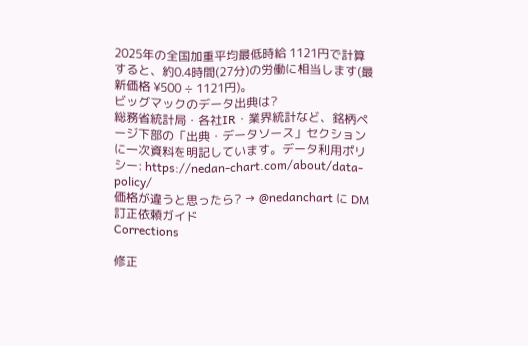2025年の全国加重平均最低時給 1121円で計算すると、約0.4時間(27分)の労働に相当します(最新価格 ¥500 ÷ 1121円)。
ビッグマックのデータ出典は?
総務省統計局・各社IR・業界統計など、銘柄ページ下部の「出典・データソース」セクションに一次資料を明記しています。データ利用ポリシー: https://nedan-chart.com/about/data-policy/
価格が違うと思ったら? → @nedanchart に DM 訂正依頼ガイド
Corrections

修正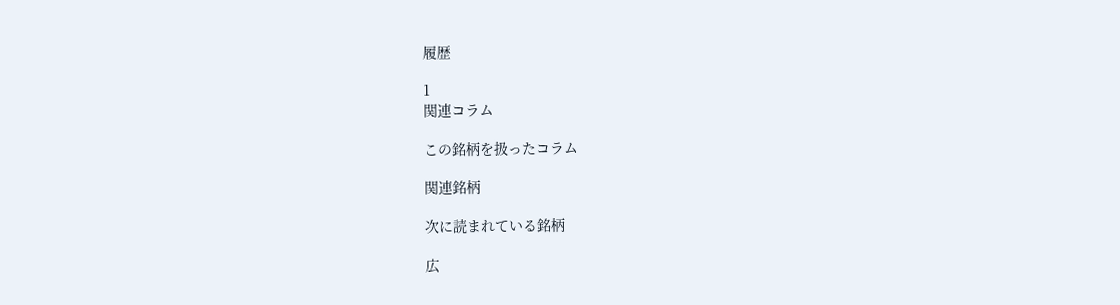履歴

1
関連コラム

この銘柄を扱ったコラム

関連銘柄

次に読まれている銘柄

広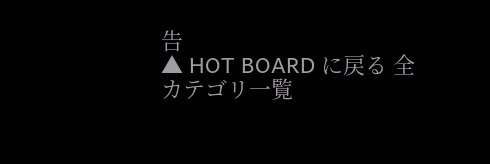告
▲ HOT BOARD に戻る 全カテゴリ一覧